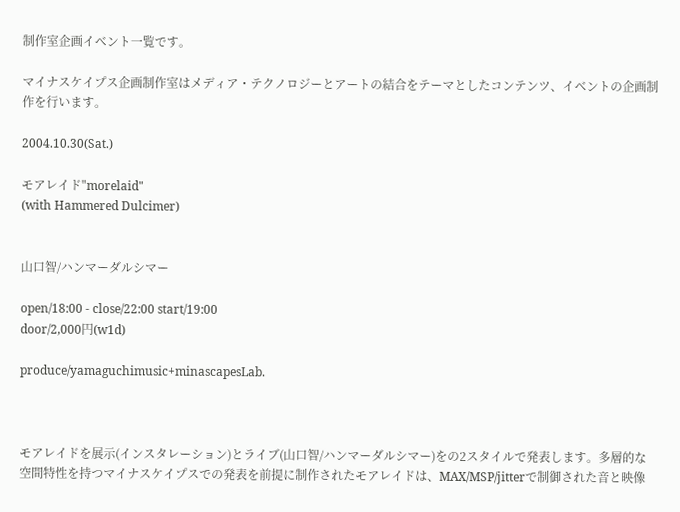制作室企画イベント一覧です。

マイナスケイプス企画制作室はメディア・テクノロジーとアートの結合をテーマとしたコンテンツ、イベントの企画制作を行います。

2004.10.30(Sat.)

モアレイド"morelaid"
(with Hammered Dulcimer)


山口智/ハンマーダルシマー

open/18:00 - close/22:00 start/19:00
door/2,000円(w1d)

produce/yamaguchimusic+minascapesLab.



モアレイドを展示(インスタレーション)とライブ(山口智/ハンマーダルシマー)をの2スタイルで発表します。多層的な空間特性を持つマイナスケイプスでの発表を前提に制作されたモアレイドは、MAX/MSP/jitterで制御された音と映像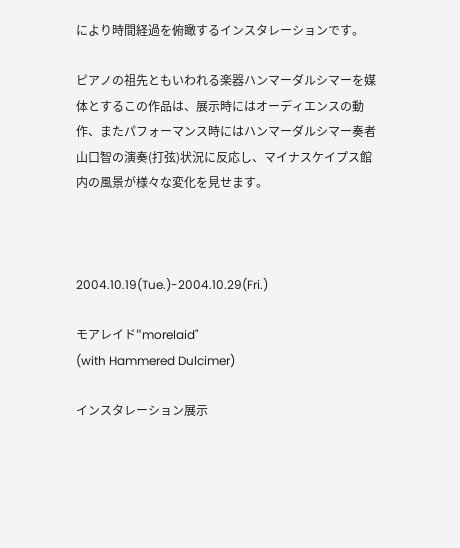により時間経過を俯瞰するインスタレーションです。

ピアノの祖先ともいわれる楽器ハンマーダルシマーを媒体とするこの作品は、展示時にはオーディエンスの動作、またパフォーマンス時にはハンマーダルシマー奏者山口智の演奏(打弦)状況に反応し、マイナスケイプス館内の風景が様々な変化を見せます。



2004.10.19(Tue.)-2004.10.29(Fri.)

モアレイド"morelaid"
(with Hammered Dulcimer)

インスタレーション展示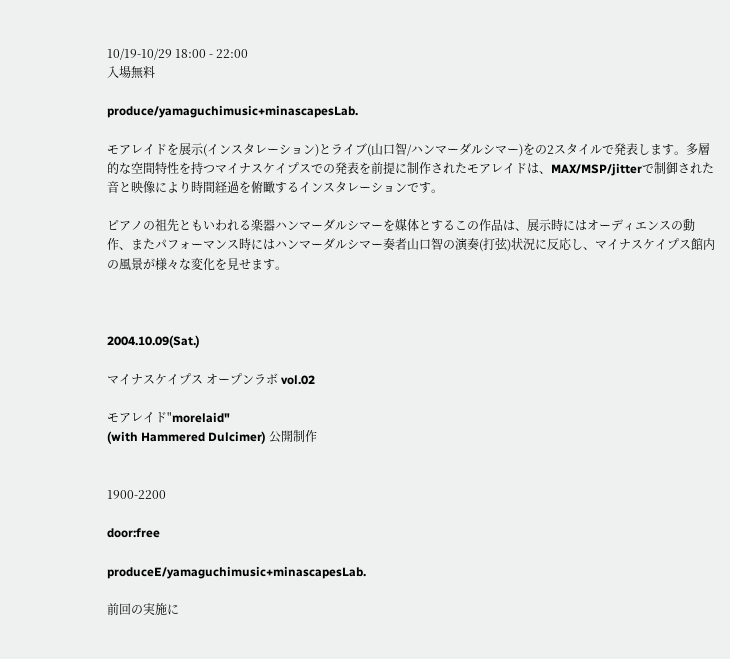10/19-10/29 18:00 - 22:00
入場無料

produce/yamaguchimusic+minascapesLab.

モアレイドを展示(インスタレーション)とライブ(山口智/ハンマーダルシマー)をの2スタイルで発表します。多層的な空間特性を持つマイナスケイプスでの発表を前提に制作されたモアレイドは、MAX/MSP/jitterで制御された音と映像により時間経過を俯瞰するインスタレーションです。

ピアノの祖先ともいわれる楽器ハンマーダルシマーを媒体とするこの作品は、展示時にはオーディエンスの動作、またパフォーマンス時にはハンマーダルシマー奏者山口智の演奏(打弦)状況に反応し、マイナスケイプス館内の風景が様々な変化を見せます。



2004.10.09(Sat.)

マイナスケイプス オープンラボ vol.02

モアレイド"morelaid"
(with Hammered Dulcimer) 公開制作


1900-2200

door:free

produceE/yamaguchimusic+minascapesLab.

前回の実施に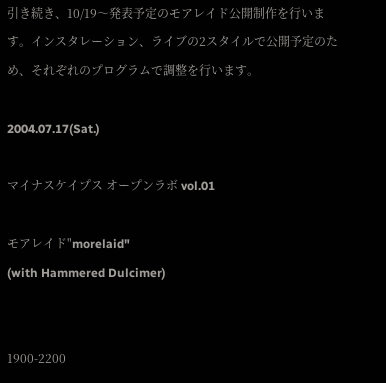引き続き、10/19〜発表予定のモアレイド公開制作を行います。インスタレーション、ライブの2スタイルで公開予定のため、それぞれのプログラムで調整を行います。

2004.07.17(Sat.)

マイナスケイプス オープンラボ vol.01

モアレイド"morelaid"
(with Hammered Dulcimer)


1900-2200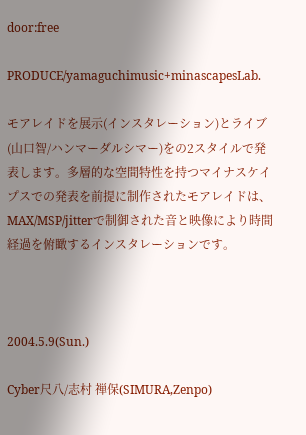door:free

PRODUCE/yamaguchimusic+minascapesLab.

モアレイドを展示(インスタレーション)とライブ(山口智/ハンマーダルシマー)をの2スタイルで発表します。多層的な空間特性を持つマイナスケイプスでの発表を前提に制作されたモアレイドは、MAX/MSP/jitterで制御された音と映像により時間経過を俯瞰するインスタレーションです。



2004.5.9(Sun.)

Cyber尺八/志村 禅保(SIMURA,Zenpo)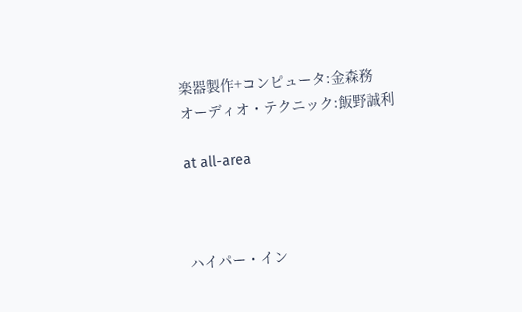楽器製作+コンピュータ:金森務
オーディオ・テクニック:飯野誠利

at all-area



ハイパー・イン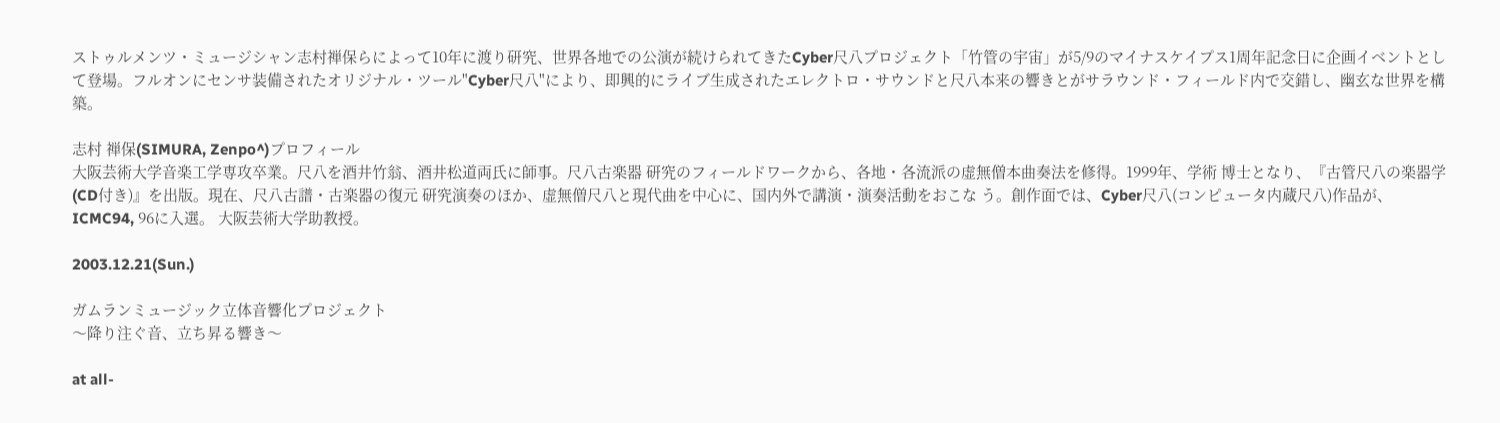ストゥルメンツ・ミュージシャン志村禅保らによって10年に渡り研究、世界各地での公演が続けられてきたCyber尺八プロジェクト「竹管の宇宙」が5/9のマイナスケイプス1周年記念日に企画イベントとして登場。フルオンにセンサ装備されたオリジナル・ツール"Cyber尺八"により、即興的にライブ生成されたエレクトロ・サウンドと尺八本来の響きとがサラウンド・フィールド内で交錯し、幽玄な世界を構築。

志村 禅保(SIMURA, Zenpo^)プロフィール
大阪芸術大学音楽工学専攻卒業。尺八を酒井竹翁、酒井松道両氏に師事。尺八古楽器 研究のフィールドワークから、各地・各流派の虚無僧本曲奏法を修得。1999年、学術 博士となり、『古管尺八の楽器学(CD付き)』を出版。現在、尺八古譜・古楽器の復元 研究演奏のほか、虚無僧尺八と現代曲を中心に、国内外で講演・演奏活動をおこな う。創作面では、Cyber尺八(コンピュータ内蔵尺八)作品が、ICMC94, 96に入選。 大阪芸術大学助教授。

2003.12.21(Sun.)

ガムランミュージック立体音響化プロジェクト
〜降り注ぐ音、立ち昇る響き〜

at all-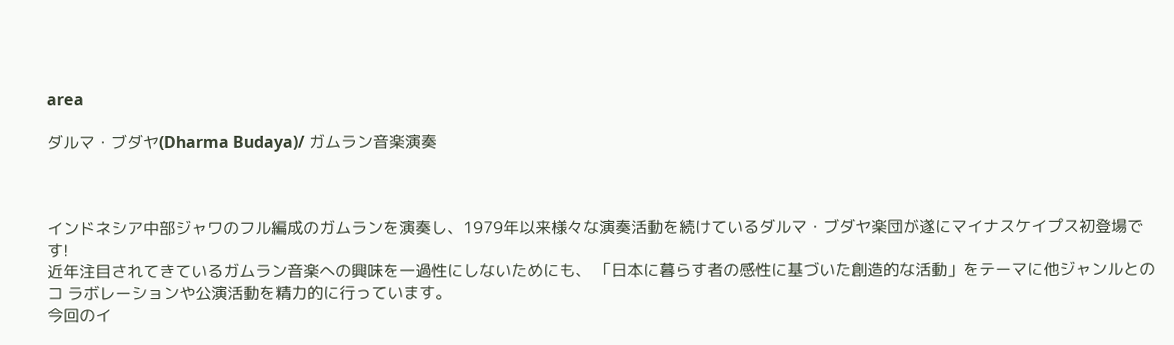area

ダルマ・ブダヤ(Dharma Budaya)/ ガムラン音楽演奏



インドネシア中部ジャワのフル編成のガムランを演奏し、1979年以来様々な演奏活動を続けているダルマ・ブダヤ楽団が遂にマイナスケイプス初登場です!
近年注目されてきているガムラン音楽への興味を一過性にしないためにも、 「日本に暮らす者の感性に基づいた創造的な活動」をテーマに他ジャンルとのコ ラボレーションや公演活動を精力的に行っています。
今回のイ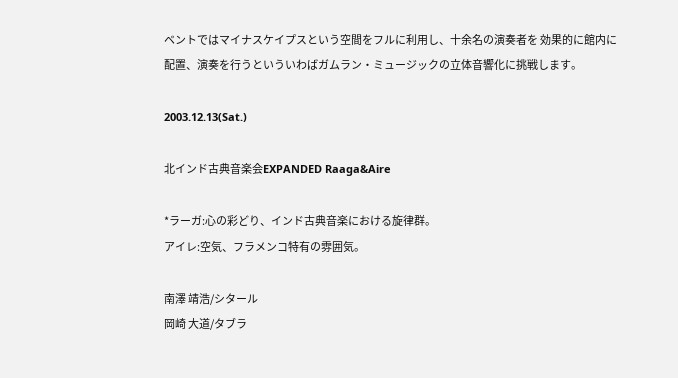ベントではマイナスケイプスという空間をフルに利用し、十余名の演奏者を 効果的に館内に配置、演奏を行うといういわばガムラン・ミュージックの立体音響化に挑戦します。

2003.12.13(Sat.)

北インド古典音楽会EXPANDED Raaga&Aire

*ラーガ:心の彩どり、インド古典音楽における旋律群。
アイレ:空気、フラメンコ特有の雰囲気。

南澤 靖浩/シタール
岡崎 大道/タブラ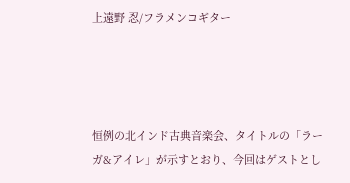上遠野 忍/フラメンコギター




恒例の北インド古典音楽会、タイトルの「ラーガ&アイレ」が示すとおり、今回はゲストとし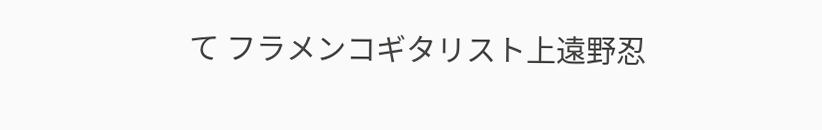て フラメンコギタリスト上遠野忍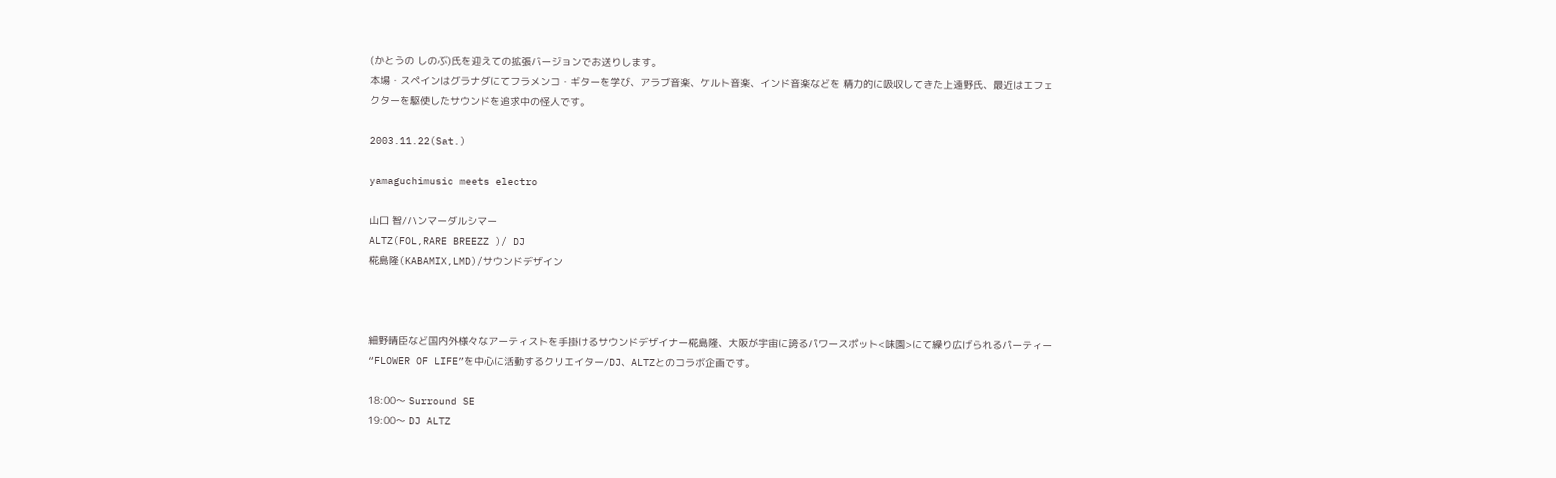(かとうの しのぶ)氏を迎えての拡張バージョンでお送りします。
本場・スペインはグラナダにてフラメンコ・ギターを学び、アラブ音楽、ケルト音楽、インド音楽などを 精力的に吸収してきた上遠野氏、最近はエフェクターを駆使したサウンドを追求中の怪人です。

2003.11.22(Sat.)

yamaguchimusic meets electro

山口 智/ハンマーダルシマー
ALTZ(FOL,RARE BREEZZ )/ DJ
椛島隆(KABAMIX,LMD)/サウンドデザイン



細野晴臣など国内外様々なアーティストを手掛けるサウンドデザイナー椛島隆、大阪が宇宙に誇るパワースポット<味園>にて繰り広げられるパーティー“FLOWER OF LIFE”を中心に活動するクリエイター/DJ、ALTZとのコラボ企画です。

18:00〜 Surround SE
19:00〜 DJ ALTZ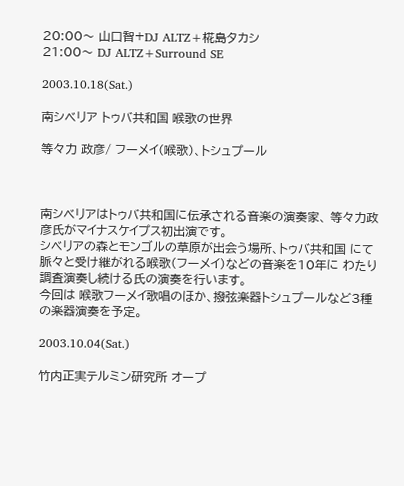20:00〜 山口智+DJ ALTZ+椛島タカシ
21:00〜 DJ ALTZ+Surround SE

2003.10.18(Sat.)

南シベリア トゥバ共和国 喉歌の世界

等々力 政彦/ フーメイ(喉歌)、トシュプール



南シベリアはトゥバ共和国に伝承される音楽の演奏家、 等々力政彦氏がマイナスケイプス初出演です。
シベリアの森とモンゴルの草原が出会う場所、トゥバ共和国 にて 脈々と受け継がれる喉歌(フーメイ)などの音楽を10年に わたり 調査演奏し続ける氏の演奏を行います。
今回は 喉歌フーメイ歌唱のほか、撥弦楽器トシュプールなど3種の楽器演奏を予定。

2003.10.04(Sat.)

竹内正実テルミン研究所 オープ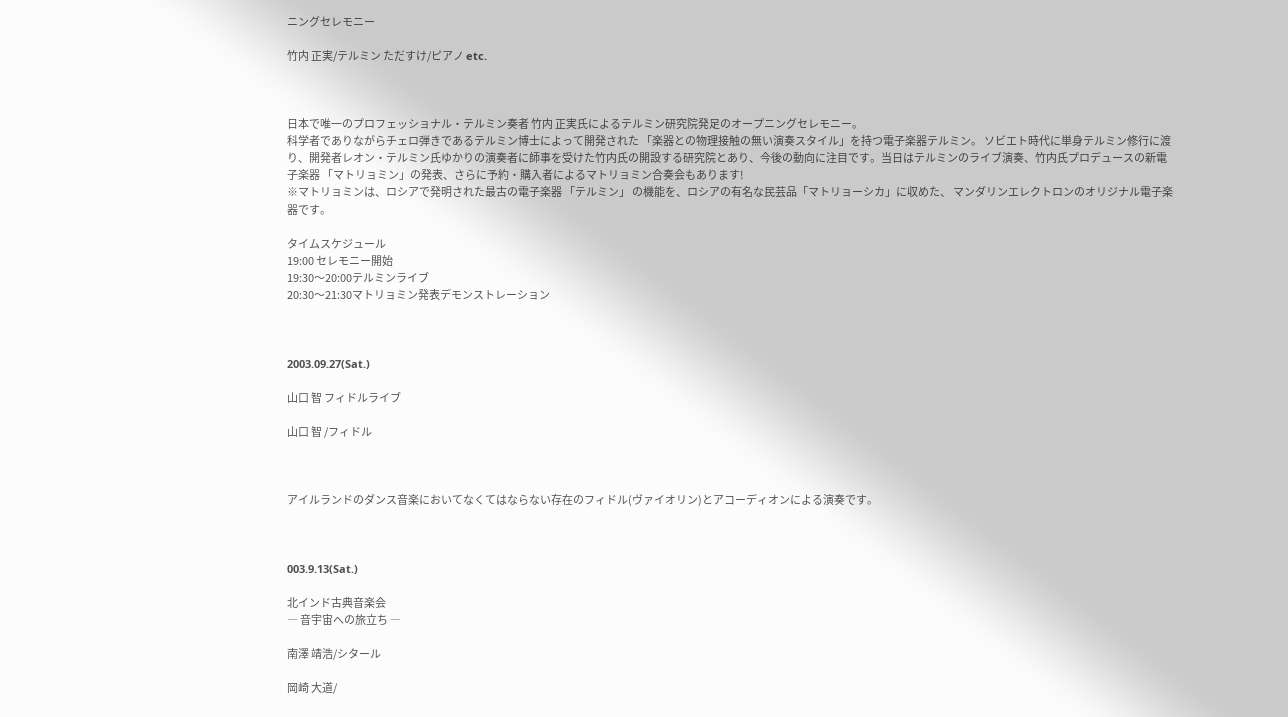ニングセレモニー

竹内 正実/テルミン ただすけ/ピアノ etc.



日本で唯一のプロフェッショナル・テルミン奏者 竹内 正実氏によるテルミン研究院発足のオープニングセレモニー。
科学者でありながらチェロ弾きであるテルミン博士によって開発された 「楽器との物理接触の無い演奏スタイル」を持つ電子楽器テルミン。 ソビエト時代に単身テルミン修行に渡り、開発者レオン・テルミン氏ゆかりの演奏者に師事を受けた竹内氏の開設する研究院とあり、今後の動向に注目です。当日はテルミンのライブ演奏、竹内氏プロデュースの新電子楽器 「マトリョミン」の発表、さらに予約・購入者によるマトリョミン合奏会もあります!
※マトリョミンは、ロシアで発明された最古の電子楽器 「テルミン」 の機能を、ロシアの有名な民芸品「マトリョーシカ」に収めた、 マンダリンエレクトロンのオリジナル電子楽器です。

タイムスケジュール
19:00 セレモニー開始
19:30〜20:00テルミンライブ
20:30〜21:30マトリョミン発表デモンストレーション



2003.09.27(Sat.)

山口 智 フィドルライブ

山口 智 /フィドル



アイルランドのダンス音楽においてなくてはならない存在のフィドル(ヴァイオリン)とアコーディオンによる演奏です。



003.9.13(Sat.)

北インド古典音楽会
― 音宇宙への旅立ち ―

南澤 靖浩/シタール

岡崎 大道/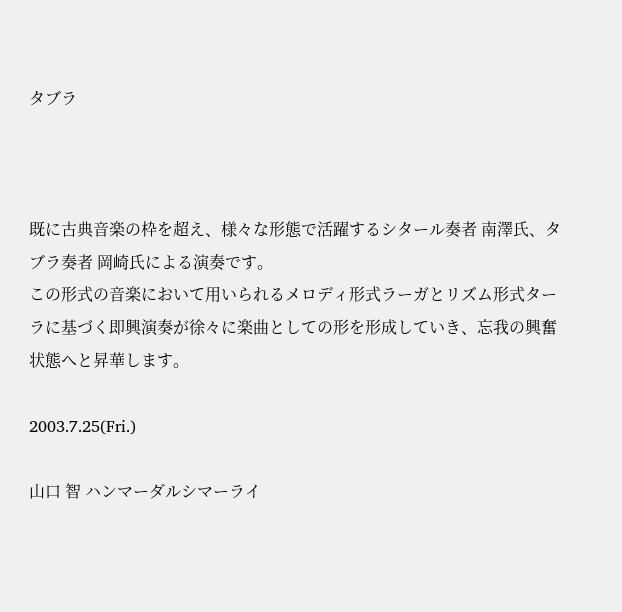タブラ



既に古典音楽の枠を超え、様々な形態で活躍するシタール奏者 南澤氏、タブラ奏者 岡崎氏による演奏です。
この形式の音楽において用いられるメロディ形式ラーガとリズム形式ターラに基づく即興演奏が徐々に楽曲としての形を形成していき、忘我の興奮状態へと昇華します。

2003.7.25(Fri.)

山口 智 ハンマーダルシマーライ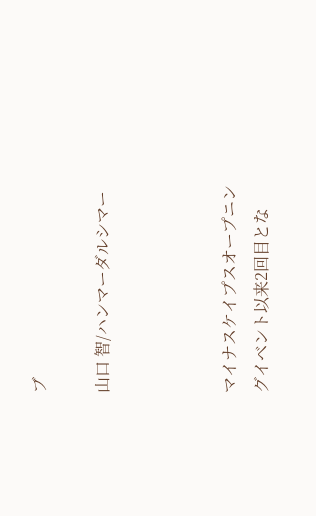ブ

山口 智/ハンマーダルシマー



マイナスケイプスオープニングイベント以来2回目とな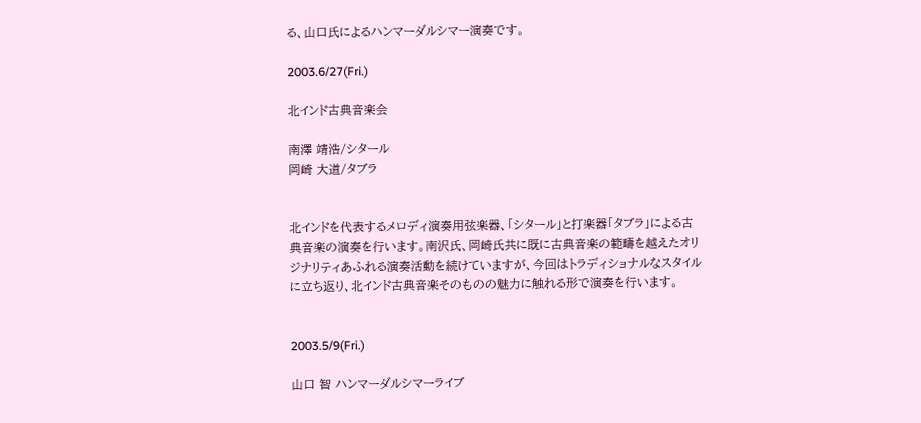る、山口氏によるハンマーダルシマー演奏です。

2003.6/27(Fri.)

北インド古典音楽会

南澤 靖浩/シタール
岡崎 大道/タブラ


北インドを代表するメロディ演奏用弦楽器、「シタール」と打楽器「タブラ」による古典音楽の演奏を行います。南沢氏、岡崎氏共に既に古典音楽の範疇を越えたオリジナリティあふれる演奏活動を続けていますが、今回はトラディショナルなスタイルに立ち返り、北インド古典音楽そのものの魅力に触れる形で演奏を行います。


2003.5/9(Fri.)

山口 智 ハンマーダルシマーライブ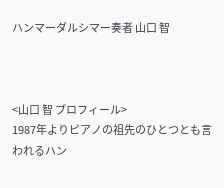ハンマーダルシマー奏者 山口 智



<山口 智 プロフィール>
1987年よりピアノの祖先のひとつとも言われるハン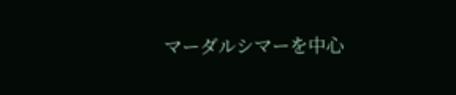マーダルシマーを中心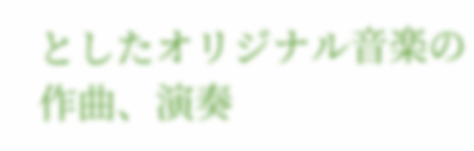としたオリジナル音楽の作曲、演奏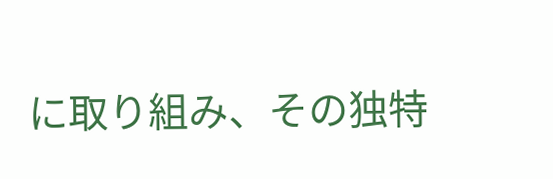に取り組み、その独特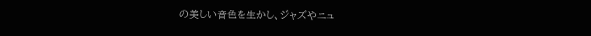の美しい音色を生かし、ジャズやニュ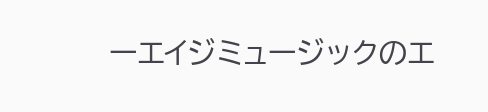ーエイジミュージックのエ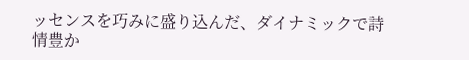ッセンスを巧みに盛り込んだ、ダイナミックで詩情豊か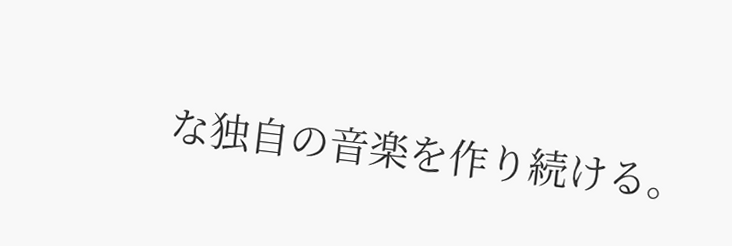な独自の音楽を作り続ける。